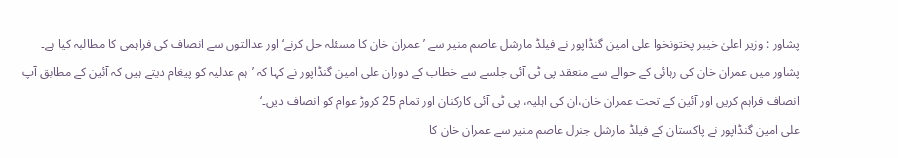پشاور : وزیر اعلیٰ خیبر پختونخوا علی امین گنڈاپور نے فیلڈ مارشل عاصم منیر سے ’عمران خان کا مسئلہ حل کرنے‘ اور عدالتوں سے انصاف کی فراہمی کا مطالبہ کیا ہے۔
پشاور میں عمران خان کی رہائی کے حوالے سے منعقد پی ٹی آئی جلسے سے خطاب کے دوران علی امین گنڈاپور نے کہا کہ ’ہم عدلیہ کو پیغام دیتے ہیں کہ آئین کے مطابق آپ انصاف فراہم کریں اور آئین کے تحت عمران خان،ان کی اہلیہ، پی ٹی آئی کارکنان اور تمام 25 کروڑ عوام کو انصاف دیں۔‘
علی امین گنڈاپور نے پاکستان کے فیلڈ مارشل جنرل عاصم منیر سے عمران خان کا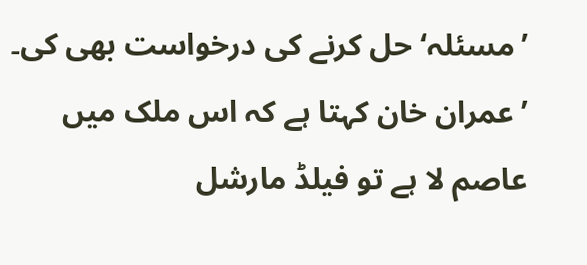’مسئلہ‘ حل کرنے کی درخواست بھی کی۔
’عمران خان کہتا ہے کہ اس ملک میں عاصم لا ہے تو فیلڈ مارشل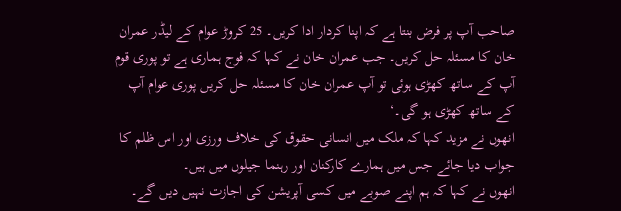صاحب آپ پر فرض بنتا ہے کہ اپنا کردار ادا کریں۔ 25 کروڑ عوام کے لیڈر عمران خان کا مسئلہ حل کریں۔ جب عمران خان نے کہا کہ فوج ہماری ہے تو پوری قوم آپ کے ساتھ کھڑی ہوئی تو آپ عمران خان کا مسئلہ حل کریں پوری عوام آپ کے ساتھ کھڑی ہو گی۔‘
انھوں نے مزید کہا کہ ملک میں انسانی حقوق کی خلاف ورزی اور اس ظلم کا جواب دیا جائے جس میں ہمارے کارکنان اور رہنما جیلوں میں ہیں۔
انھوں نے کہا کہ ہم اپنے صوبے میں کسی آپریشن کی اجازت نہیں دیں گے۔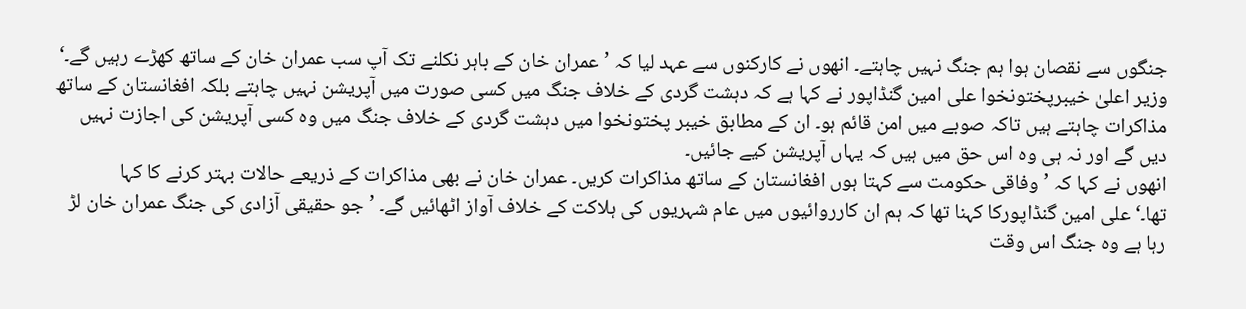جنگوں سے نقصان ہوا ہم جنگ نہیں چاہتے۔ انھوں نے کارکنوں سے عہد لیا کہ ’عمران خان کے باہر نکلنے تک آپ سب عمران خان کے ساتھ کھڑے رہیں گے۔‘ وزیر اعلیٰ خیبرپختونخوا علی امین گنڈاپور نے کہا ہے کہ دہشت گردی کے خلاف جنگ میں کسی صورت میں آپریشن نہیں چاہتے بلکہ افغانستان کے ساتھ مذاکرات چاہتے ہیں تاکہ صوبے میں امن قائم ہو۔ ان کے مطابق خیبر پختونخوا میں دہشت گردی کے خلاف جنگ میں وہ کسی آپریشن کی اجازت نہیں دیں گے اور نہ ہی وہ اس حق میں ہیں کہ یہاں آپریشن کیے جائیں۔
انھوں نے کہا کہ ’وفاقی حکومت سے کہتا ہوں افغانستان کے ساتھ مذاکرات کریں۔ عمران خان نے بھی مذاکرات کے ذریعے حالات بہتر کرنے کا کہا تھا۔‘علی امین گنڈاپورکا کہنا تھا کہ ہم ان کارروائیوں میں عام شہریوں کی ہلاکت کے خلاف آواز اٹھائیں گے۔ ’جو حقیقی آزادی کی جنگ عمران خان لڑ رہا ہے وہ جنگ اس وقت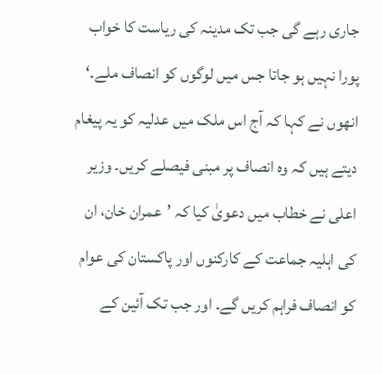جاری رہے گی جب تک مدینہ کی ریاست کا خواب پورا نہیں ہو جاتا جس میں لوگوں کو انصاف ملے۔‘
انھوں نے کہا کہ آج اس ملک میں عدلیہ کو یہ پیغام دیتے ہیں کہ وہ انصاف پر مبنی فیصلے کریں۔ وزیر اعلی نے خطاب میں دعویٰ کیا کہ ’عمران خان، ان کی اہلیہ جماعت کے کارکنوں اور پاکستان کی عوام کو انصاف فراہم کریں گے۔ اور جب تک آئین کے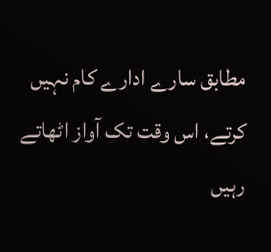مطابق سارے ادارے کام نہیں کرتے، اس وقت تک آواز اٹھاتے رہیں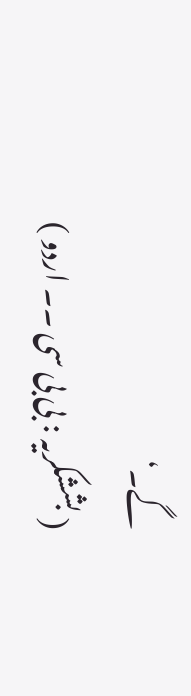گے۔‘
( بششکریہ : بی بی سی ۔۔ اردو )